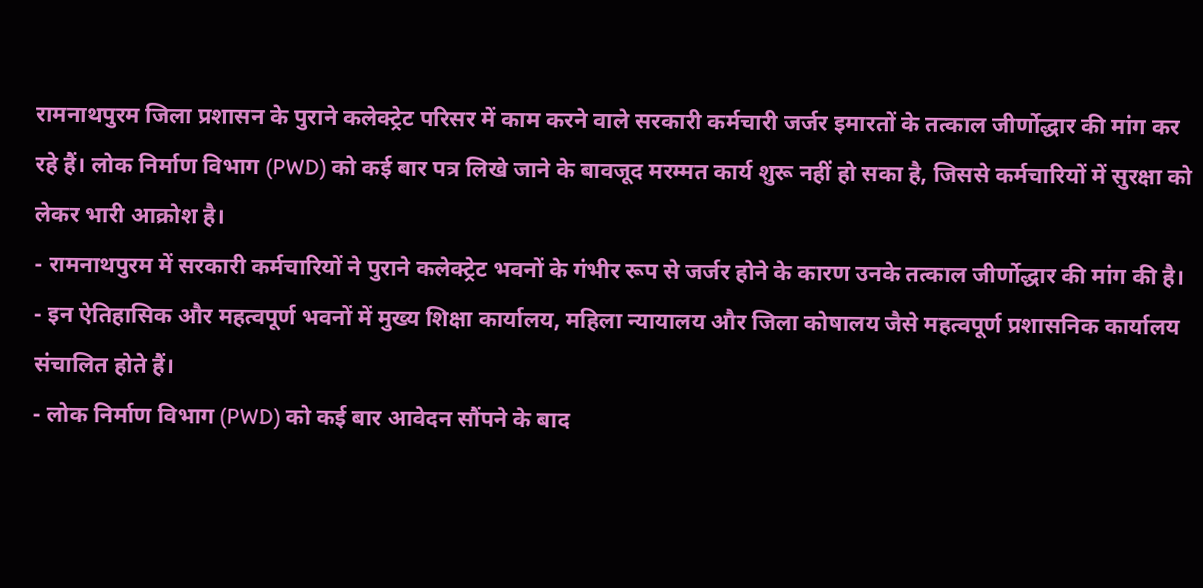रामनाथपुरम जिला प्रशासन के पुराने कलेक्ट्रेट परिसर में काम करने वाले सरकारी कर्मचारी जर्जर इमारतों के तत्काल जीर्णोद्धार की मांग कर रहे हैं। लोक निर्माण विभाग (PWD) को कई बार पत्र लिखे जाने के बावजूद मरम्मत कार्य शुरू नहीं हो सका है, जिससे कर्मचारियों में सुरक्षा को लेकर भारी आक्रोश है।
- रामनाथपुरम में सरकारी कर्मचारियों ने पुराने कलेक्ट्रेट भवनों के गंभीर रूप से जर्जर होने के कारण उनके तत्काल जीर्णोद्धार की मांग की है।
- इन ऐतिहासिक और महत्वपूर्ण भवनों में मुख्य शिक्षा कार्यालय, महिला न्यायालय और जिला कोषालय जैसे महत्वपूर्ण प्रशासनिक कार्यालय संचालित होते हैं।
- लोक निर्माण विभाग (PWD) को कई बार आवेदन सौंपने के बाद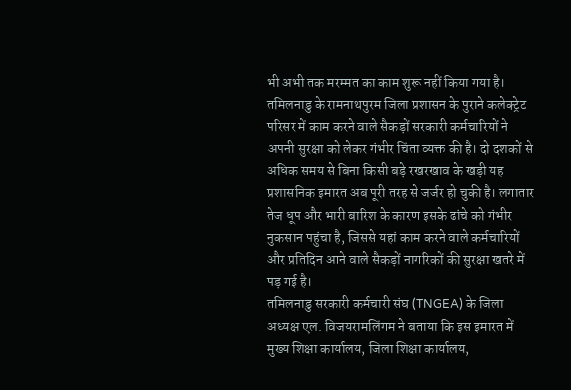भी अभी तक मरम्मत का काम शुरू नहीं किया गया है।
तमिलनाडु के रामनाथपुरम जिला प्रशासन के पुराने कलेक्ट्रेट परिसर में काम करने वाले सैकड़ों सरकारी कर्मचारियों ने अपनी सुरक्षा को लेकर गंभीर चिंता व्यक्त की है। दो दशकों से अधिक समय से बिना किसी बड़े रखरखाव के खड़ी यह प्रशासनिक इमारत अब पूरी तरह से जर्जर हो चुकी है। लगातार तेज धूप और भारी बारिश के कारण इसके ढांचे को गंभीर नुकसान पहुंचा है, जिससे यहां काम करने वाले कर्मचारियों और प्रतिदिन आने वाले सैकड़ों नागरिकों की सुरक्षा खतरे में पड़ गई है।
तमिलनाडु सरकारी कर्मचारी संघ (TNGEA) के जिला अध्यक्ष एल. विजयरामलिंगम ने बताया कि इस इमारत में मुख्य शिक्षा कार्यालय, जिला शिक्षा कार्यालय,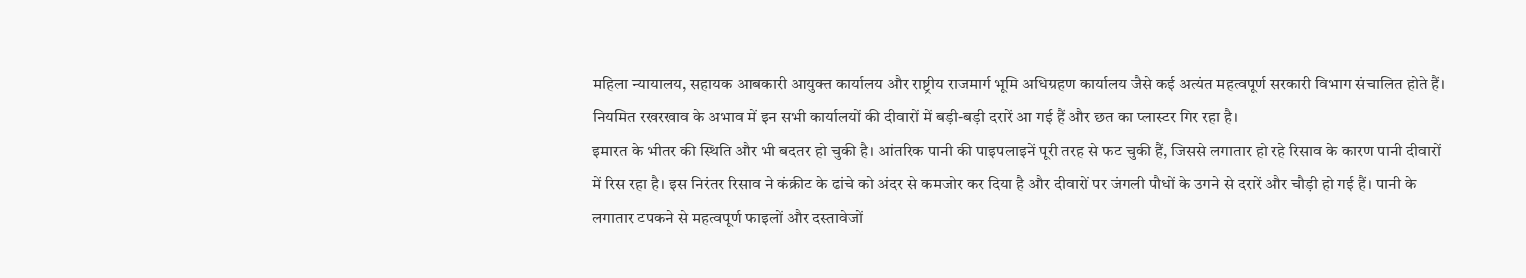महिला न्यायालय, सहायक आबकारी आयुक्त कार्यालय और राष्ट्रीय राजमार्ग भूमि अधिग्रहण कार्यालय जैसे कई अत्यंत महत्वपूर्ण सरकारी विभाग संचालित होते हैं। नियमित रखरखाव के अभाव में इन सभी कार्यालयों की दीवारों में बड़ी-बड़ी दरारें आ गई हैं और छत का प्लास्टर गिर रहा है।
इमारत के भीतर की स्थिति और भी बदतर हो चुकी है। आंतरिक पानी की पाइपलाइनें पूरी तरह से फट चुकी हैं, जिससे लगातार हो रहे रिसाव के कारण पानी दीवारों में रिस रहा है। इस निरंतर रिसाव ने कंक्रीट के ढांचे को अंदर से कमजोर कर दिया है और दीवारों पर जंगली पौधों के उगने से दरारें और चौड़ी हो गई हैं। पानी के लगातार टपकने से महत्वपूर्ण फाइलों और दस्तावेजों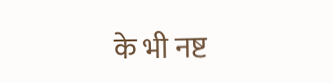के भी नष्ट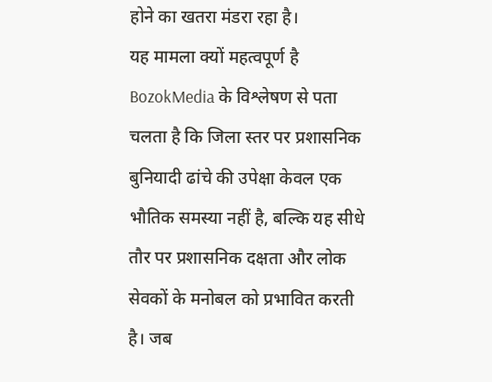होने का खतरा मंडरा रहा है।
यह मामला क्यों महत्वपूर्ण है
BozokMedia के विश्लेषण से पता चलता है कि जिला स्तर पर प्रशासनिक बुनियादी ढांचे की उपेक्षा केवल एक भौतिक समस्या नहीं है, बल्कि यह सीधे तौर पर प्रशासनिक दक्षता और लोक सेवकों के मनोबल को प्रभावित करती है। जब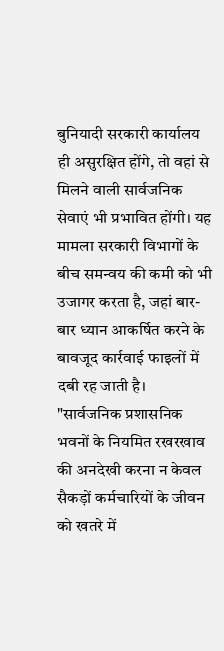बुनियादी सरकारी कार्यालय ही असुरक्षित होंगे, तो वहां से मिलने वाली सार्वजनिक सेवाएं भी प्रभावित होंगी। यह मामला सरकारी विभागों के बीच समन्वय की कमी को भी उजागर करता है, जहां बार-बार ध्यान आकर्षित करने के बावजूद कार्रवाई फाइलों में दबी रह जाती है।
"सार्वजनिक प्रशासनिक भवनों के नियमित रखरखाव की अनदेखी करना न केवल सैकड़ों कर्मचारियों के जीवन को खतरे में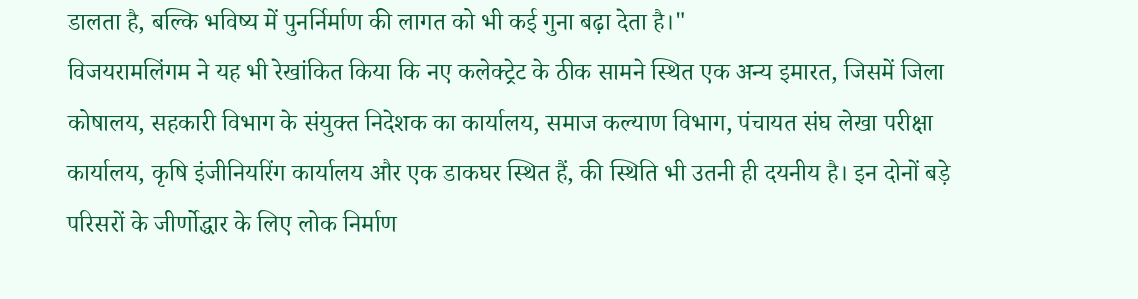डालता है, बल्कि भविष्य में पुनर्निर्माण की लागत को भी कई गुना बढ़ा देता है।"
विजयरामलिंगम ने यह भी रेखांकित किया कि नए कलेक्ट्रेट के ठीक सामने स्थित एक अन्य इमारत, जिसमें जिला कोषालय, सहकारी विभाग के संयुक्त निदेशक का कार्यालय, समाज कल्याण विभाग, पंचायत संघ लेखा परीक्षा कार्यालय, कृषि इंजीनियरिंग कार्यालय और एक डाकघर स्थित हैं, की स्थिति भी उतनी ही दयनीय है। इन दोनों बड़े परिसरों के जीर्णोद्धार के लिए लोक निर्माण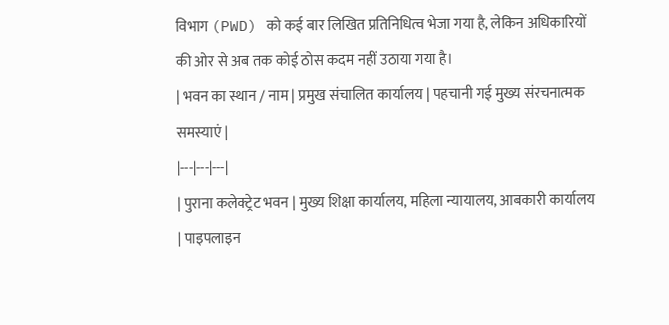विभाग (PWD) को कई बार लिखित प्रतिनिधित्व भेजा गया है, लेकिन अधिकारियों की ओर से अब तक कोई ठोस कदम नहीं उठाया गया है।
| भवन का स्थान / नाम | प्रमुख संचालित कार्यालय | पहचानी गई मुख्य संरचनात्मक समस्याएं |
|---|---|---|
| पुराना कलेक्ट्रेट भवन | मुख्य शिक्षा कार्यालय, महिला न्यायालय, आबकारी कार्यालय | पाइपलाइन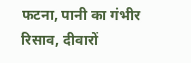फटना, पानी का गंभीर रिसाव, दीवारों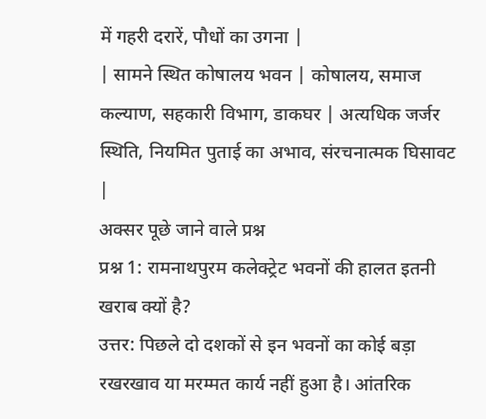में गहरी दरारें, पौधों का उगना |
| सामने स्थित कोषालय भवन | कोषालय, समाज कल्याण, सहकारी विभाग, डाकघर | अत्यधिक जर्जर स्थिति, नियमित पुताई का अभाव, संरचनात्मक घिसावट |
अक्सर पूछे जाने वाले प्रश्न
प्रश्न 1: रामनाथपुरम कलेक्ट्रेट भवनों की हालत इतनी खराब क्यों है?
उत्तर: पिछले दो दशकों से इन भवनों का कोई बड़ा रखरखाव या मरम्मत कार्य नहीं हुआ है। आंतरिक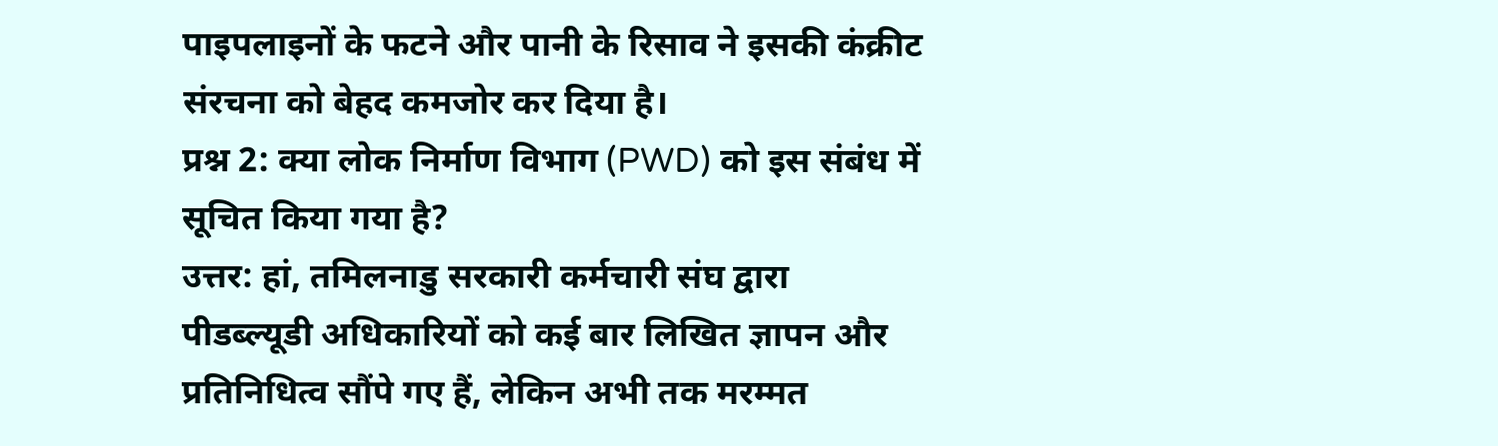पाइपलाइनों के फटने और पानी के रिसाव ने इसकी कंक्रीट संरचना को बेहद कमजोर कर दिया है।
प्रश्न 2: क्या लोक निर्माण विभाग (PWD) को इस संबंध में सूचित किया गया है?
उत्तर: हां, तमिलनाडु सरकारी कर्मचारी संघ द्वारा पीडब्ल्यूडी अधिकारियों को कई बार लिखित ज्ञापन और प्रतिनिधित्व सौंपे गए हैं, लेकिन अभी तक मरम्मत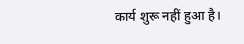कार्य शुरू नहीं हुआ है।